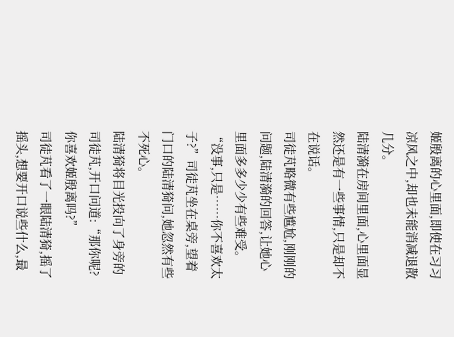姬殷离的心里面,即使在习习凉风之中,却也未能消减退散几分。
陆清漪在房间里面,心里面显然还是有一些事情,只是却不在说话。
司徒芃略微有些尴尬,刚刚的问题,陆清漪的回答,让她心里面多多少少有些难受。
“没事,只是……你不喜欢太子?”司徒芃坐在桌旁,望着门口的陆清猗问,她忽然有些不死心。
陆清猗将目光投向了身旁的司徒芃,开口问道:“那你呢?你喜欢姬殷离吗?”
司徒芃看了一眼陆清猗,摇了摇头,想要开口说些什么,最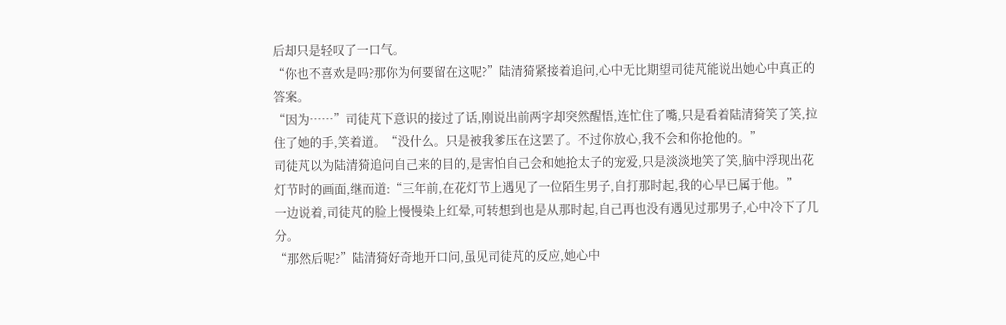后却只是轻叹了一口气。
“你也不喜欢是吗?那你为何要留在这呢?”陆清猗紧接着追问,心中无比期望司徒芃能说出她心中真正的答案。
“因为……”司徒芃下意识的接过了话,刚说出前两字却突然醒悟,连忙住了嘴,只是看着陆清猗笑了笑,拉住了她的手,笑着道。“没什么。只是被我爹压在这罢了。不过你放心,我不会和你抢他的。”
司徒芃以为陆清猗追问自己来的目的,是害怕自己会和她抢太子的宠爱,只是淡淡地笑了笑,脑中浮现出花灯节时的画面,继而道:“三年前,在花灯节上遇见了一位陌生男子,自打那时起,我的心早已属于他。”
一边说着,司徒芃的脸上慢慢染上红晕,可转想到也是从那时起,自己再也没有遇见过那男子,心中冷下了几分。
“那然后呢?”陆清猗好奇地开口问,虽见司徒芃的反应,她心中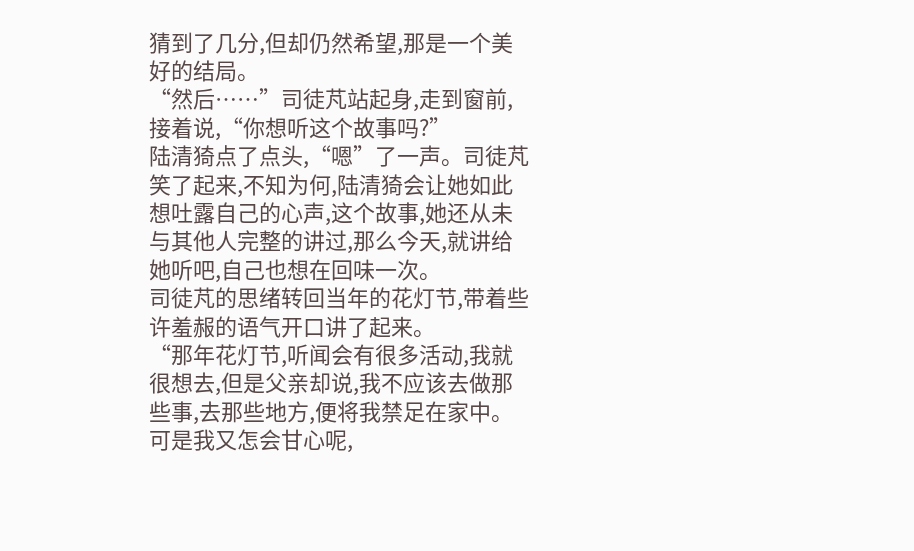猜到了几分,但却仍然希望,那是一个美好的结局。
“然后……”司徒芃站起身,走到窗前,接着说,“你想听这个故事吗?”
陆清猗点了点头,“嗯”了一声。司徒芃笑了起来,不知为何,陆清猗会让她如此想吐露自己的心声,这个故事,她还从未与其他人完整的讲过,那么今天,就讲给她听吧,自己也想在回味一次。
司徒芃的思绪转回当年的花灯节,带着些许羞赧的语气开口讲了起来。
“那年花灯节,听闻会有很多活动,我就很想去,但是父亲却说,我不应该去做那些事,去那些地方,便将我禁足在家中。可是我又怎会甘心呢,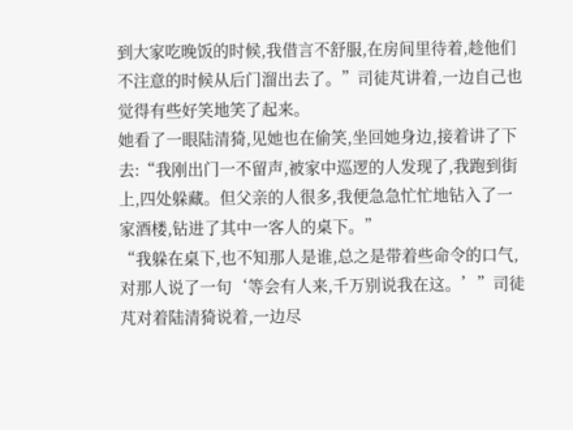到大家吃晚饭的时候,我借言不舒服,在房间里待着,趁他们不注意的时候从后门溜出去了。”司徒芃讲着,一边自己也觉得有些好笑地笑了起来。
她看了一眼陆清猗,见她也在偷笑,坐回她身边,接着讲了下去:“我刚出门一不留声,被家中巡逻的人发现了,我跑到街上,四处躲藏。但父亲的人很多,我便急急忙忙地钻入了一家酒楼,钻进了其中一客人的桌下。”
“我躲在桌下,也不知那人是谁,总之是带着些命令的口气,对那人说了一句‘等会有人来,千万别说我在这。’”司徒芃对着陆清猗说着,一边尽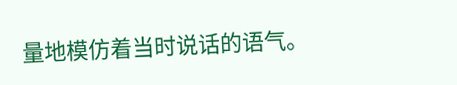量地模仿着当时说话的语气。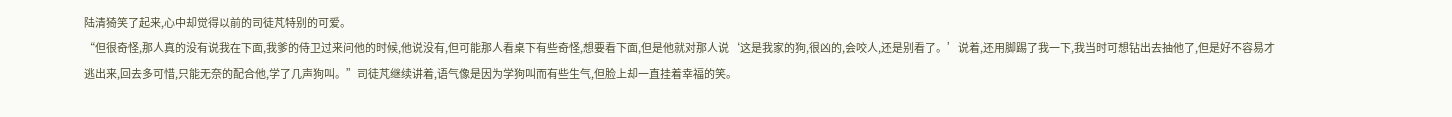陆清猗笑了起来,心中却觉得以前的司徒芃特别的可爱。
“但很奇怪,那人真的没有说我在下面,我爹的侍卫过来问他的时候,他说没有,但可能那人看桌下有些奇怪,想要看下面,但是他就对那人说‘这是我家的狗,很凶的,会咬人,还是别看了。’说着,还用脚踢了我一下,我当时可想钻出去抽他了,但是好不容易才逃出来,回去多可惜,只能无奈的配合他,学了几声狗叫。”司徒芃继续讲着,语气像是因为学狗叫而有些生气,但脸上却一直挂着幸福的笑。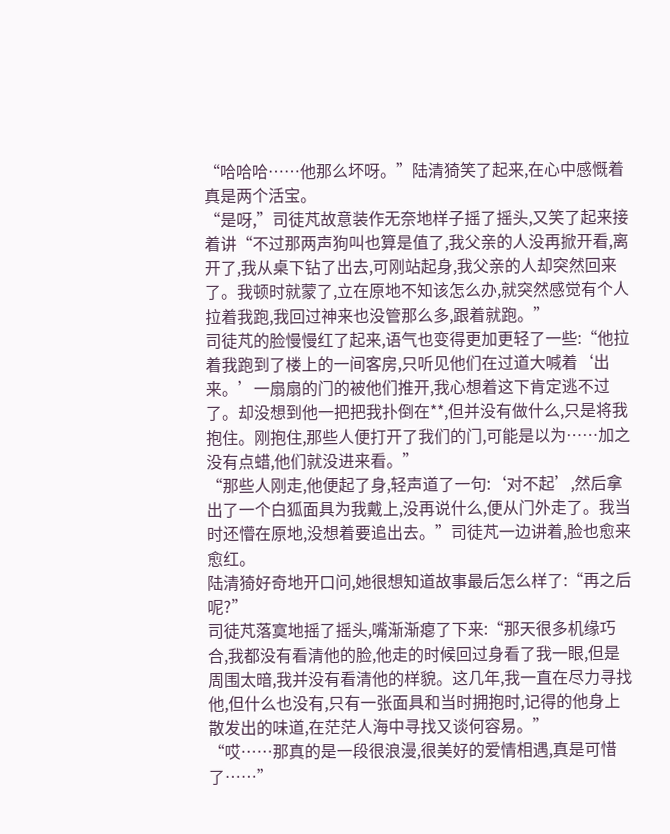“哈哈哈……他那么坏呀。”陆清猗笑了起来,在心中感慨着真是两个活宝。
“是呀,”司徒芃故意装作无奈地样子摇了摇头,又笑了起来接着讲“不过那两声狗叫也算是值了,我父亲的人没再掀开看,离开了,我从桌下钻了出去,可刚站起身,我父亲的人却突然回来了。我顿时就蒙了,立在原地不知该怎么办,就突然感觉有个人拉着我跑,我回过神来也没管那么多,跟着就跑。”
司徒芃的脸慢慢红了起来,语气也变得更加更轻了一些:“他拉着我跑到了楼上的一间客房,只听见他们在过道大喊着‘出来。’一扇扇的门的被他们推开,我心想着这下肯定逃不过了。却没想到他一把把我扑倒在**,但并没有做什么,只是将我抱住。刚抱住,那些人便打开了我们的门,可能是以为……加之没有点蜡,他们就没进来看。”
“那些人刚走,他便起了身,轻声道了一句:‘对不起’,然后拿出了一个白狐面具为我戴上,没再说什么,便从门外走了。我当时还懵在原地,没想着要追出去。”司徒芃一边讲着,脸也愈来愈红。
陆清猗好奇地开口问,她很想知道故事最后怎么样了:“再之后呢?”
司徒芃落寞地摇了摇头,嘴渐渐瘪了下来:“那天很多机缘巧合,我都没有看清他的脸,他走的时候回过身看了我一眼,但是周围太暗,我并没有看清他的样貌。这几年,我一直在尽力寻找他,但什么也没有,只有一张面具和当时拥抱时,记得的他身上散发出的味道,在茫茫人海中寻找又谈何容易。”
“哎……那真的是一段很浪漫,很美好的爱情相遇,真是可惜了……”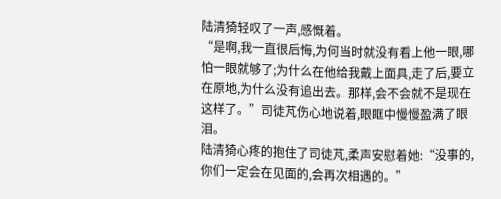陆清猗轻叹了一声,感慨着。
“是啊,我一直很后悔,为何当时就没有看上他一眼,哪怕一眼就够了;为什么在他给我戴上面具,走了后,要立在原地,为什么没有追出去。那样,会不会就不是现在这样了。”司徒芃伤心地说着,眼眶中慢慢盈满了眼泪。
陆清猗心疼的抱住了司徒芃,柔声安慰着她:“没事的,你们一定会在见面的,会再次相遇的。”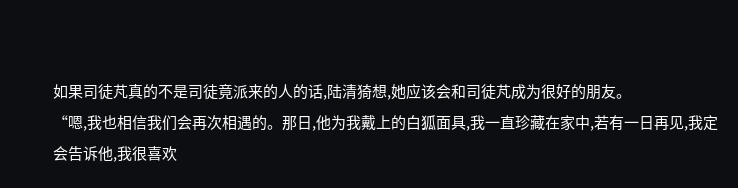如果司徒芃真的不是司徒竟派来的人的话,陆清猗想,她应该会和司徒芃成为很好的朋友。
“嗯,我也相信我们会再次相遇的。那日,他为我戴上的白狐面具,我一直珍藏在家中,若有一日再见,我定会告诉他,我很喜欢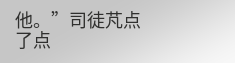他。”司徒芃点了点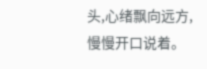头,心绪飘向远方,慢慢开口说着。